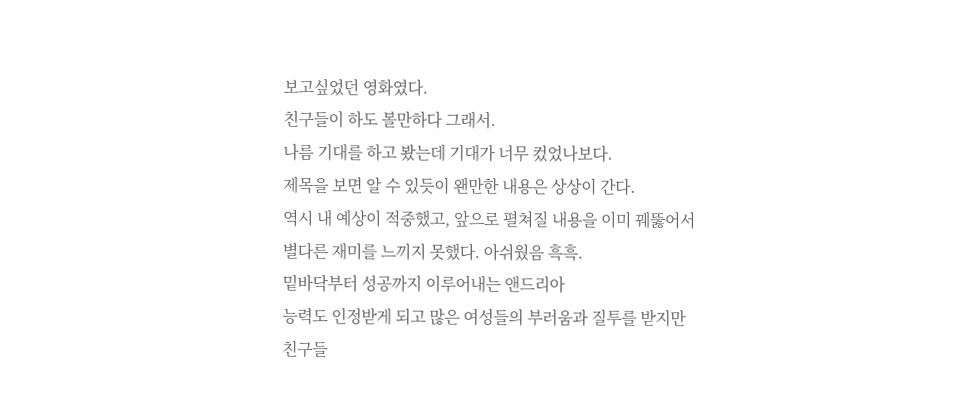보고싶었던 영화였다.
친구들이 하도 볼만하다 그래서.
나름 기대를 하고 봤는데 기대가 너무 컸었나보다.
제목을 보면 알 수 있듯이 왠만한 내용은 상상이 간다.
역시 내 예상이 적중했고, 앞으로 펼쳐질 내용을 이미 꿰뚫어서
별다른 재미를 느끼지 못했다. 아쉬웠음 흑흑.
밑바닥부터 성공까지 이루어내는 앤드리아
능력도 인정받게 되고 많은 여성들의 부러움과 질투를 받지만
친구들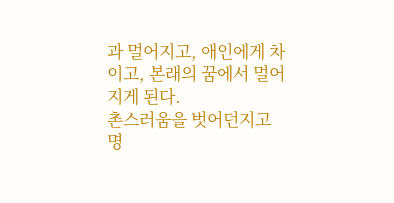과 멀어지고, 애인에게 차이고, 본래의 꿈에서 멀어지게 된다.
촌스러움을 벗어던지고 명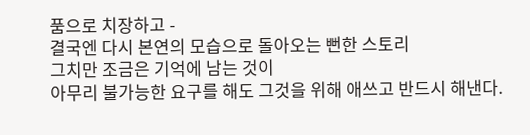품으로 치장하고 -
결국엔 다시 본연의 모습으로 돌아오는 뻔한 스토리
그치만 조금은 기억에 남는 것이
아무리 불가능한 요구를 해도 그것을 위해 애쓰고 반드시 해낸다.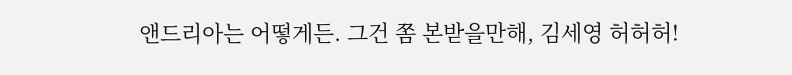앤드리아는 어떻게든. 그건 쫌 본받을만해, 김세영 허허허!